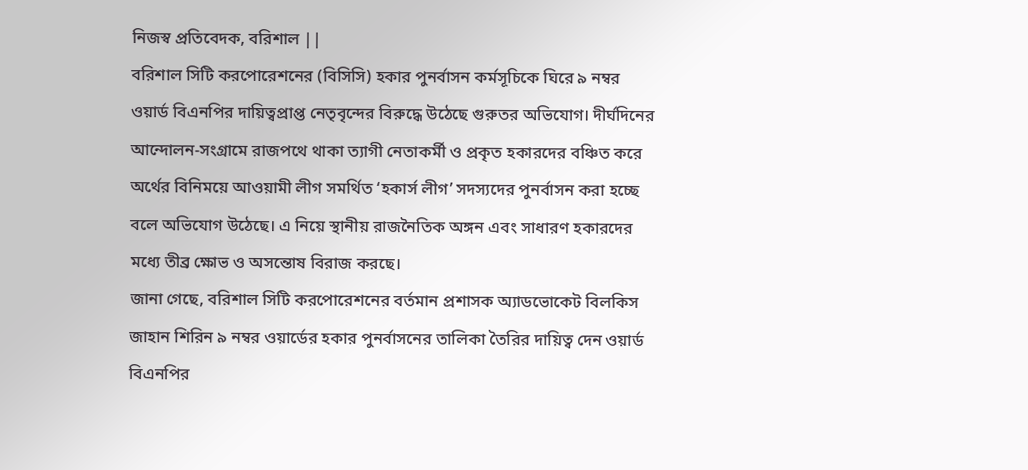নিজস্ব প্রতিবেদক, বরিশাল ||
বরিশাল সিটি করপোরেশনের (বিসিসি) হকার পুনর্বাসন কর্মসূচিকে ঘিরে ৯ নম্বর ওয়ার্ড বিএনপির দায়িত্বপ্রাপ্ত নেতৃবৃন্দের বিরুদ্ধে উঠেছে গুরুতর অভিযোগ। দীর্ঘদিনের আন্দোলন-সংগ্রামে রাজপথে থাকা ত্যাগী নেতাকর্মী ও প্রকৃত হকারদের বঞ্চিত করে অর্থের বিনিময়ে আওয়ামী লীগ সমর্থিত ‘হকার্স লীগ’ সদস্যদের পুনর্বাসন করা হচ্ছে বলে অভিযোগ উঠেছে। এ নিয়ে স্থানীয় রাজনৈতিক অঙ্গন এবং সাধারণ হকারদের মধ্যে তীব্র ক্ষোভ ও অসন্তোষ বিরাজ করছে।
জানা গেছে, বরিশাল সিটি করপোরেশনের বর্তমান প্রশাসক অ্যাডভোকেট বিলকিস জাহান শিরিন ৯ নম্বর ওয়ার্ডের হকার পুনর্বাসনের তালিকা তৈরির দায়িত্ব দেন ওয়ার্ড বিএনপির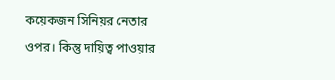কয়েকজন সিনিয়র নেতার ওপর। কিন্তু দায়িত্ব পাওয়ার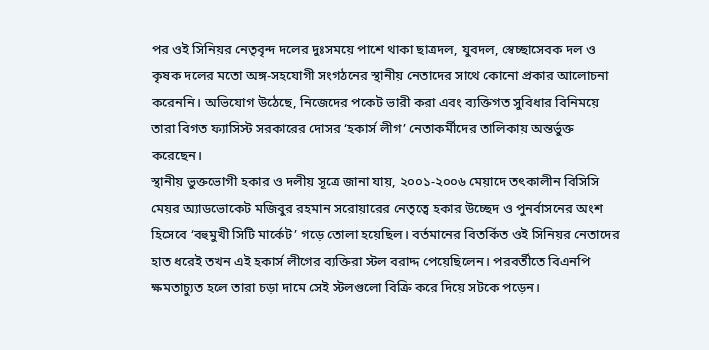পর ওই সিনিয়র নেতৃবৃন্দ দলের দুঃসময়ে পাশে থাকা ছাত্রদল, যুবদল, স্বেচ্ছাসেবক দল ও কৃষক দলের মতো অঙ্গ-সহযোগী সংগঠনের স্থানীয় নেতাদের সাথে কোনো প্রকার আলোচনা করেননি। অভিযোগ উঠেছে, নিজেদের পকেট ভারী করা এবং ব্যক্তিগত সুবিধার বিনিময়ে তারা বিগত ফ্যাসিস্ট সরকারের দোসর ‘হকার্স লীগ’ নেতাকর্মীদের তালিকায় অন্তর্ভুক্ত করেছেন।
স্থানীয় ভুক্তভোগী হকার ও দলীয় সূত্রে জানা যায়, ২০০১-২০০৬ মেয়াদে তৎকালীন বিসিসি মেয়র অ্যাডভোকেট মজিবুর রহমান সরোয়ারের নেতৃত্বে হকার উচ্ছেদ ও পুনর্বাসনের অংশ হিসেবে ‘বহুমুখী সিটি মার্কেট’ গড়ে তোলা হয়েছিল। বর্তমানের বিতর্কিত ওই সিনিয়র নেতাদের হাত ধরেই তখন এই হকার্স লীগের ব্যক্তিরা স্টল বরাদ্দ পেয়েছিলেন। পরবর্তীতে বিএনপি ক্ষমতাচ্যুত হলে তারা চড়া দামে সেই স্টলগুলো বিক্রি করে দিয়ে সটকে পড়েন।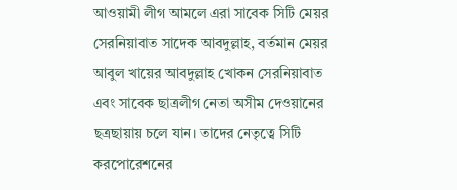আওয়ামী লীগ আমলে এরা সাবেক সিটি মেয়র সেরনিয়াবাত সাদেক আবদুল্লাহ, বর্তমান মেয়র আবুল খায়ের আবদুল্লাহ খোকন সেরনিয়াবাত এবং সাবেক ছাত্রলীগ নেতা অসীম দেওয়ানের ছত্রছায়ায় চলে যান। তাদের নেতৃত্বে সিটি করপোরেশনের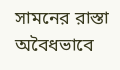সামনের রাস্তা অবৈধভাবে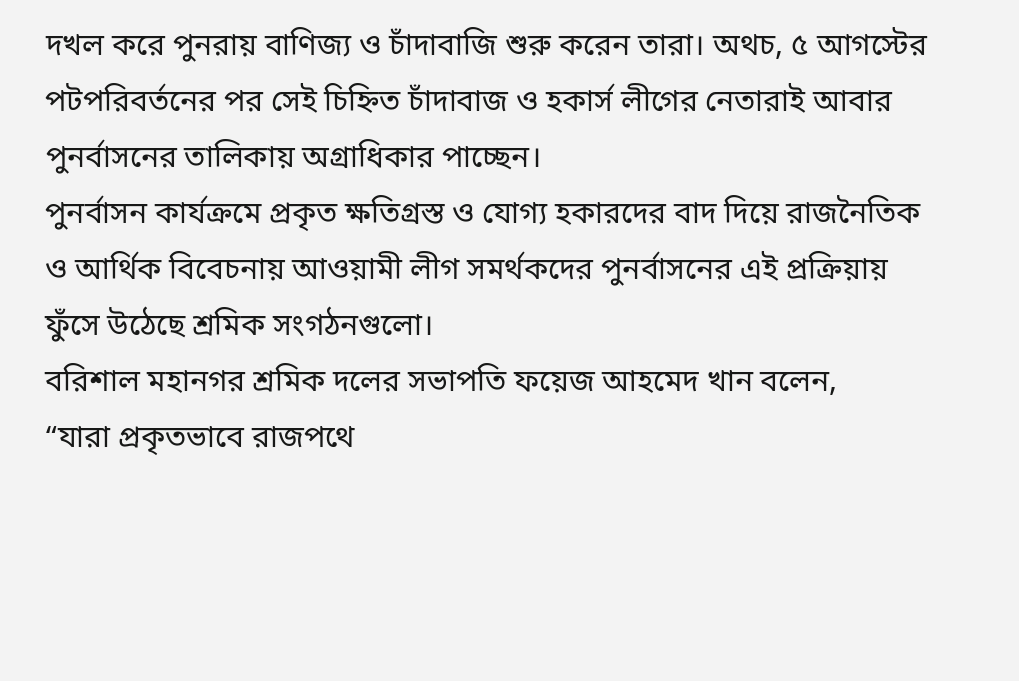দখল করে পুনরায় বাণিজ্য ও চাঁদাবাজি শুরু করেন তারা। অথচ, ৫ আগস্টের পটপরিবর্তনের পর সেই চিহ্নিত চাঁদাবাজ ও হকার্স লীগের নেতারাই আবার পুনর্বাসনের তালিকায় অগ্রাধিকার পাচ্ছেন।
পুনর্বাসন কার্যক্রমে প্রকৃত ক্ষতিগ্রস্ত ও যোগ্য হকারদের বাদ দিয়ে রাজনৈতিক ও আর্থিক বিবেচনায় আওয়ামী লীগ সমর্থকদের পুনর্বাসনের এই প্রক্রিয়ায় ফুঁসে উঠেছে শ্রমিক সংগঠনগুলো।
বরিশাল মহানগর শ্রমিক দলের সভাপতি ফয়েজ আহমেদ খান বলেন,
“যারা প্রকৃতভাবে রাজপথে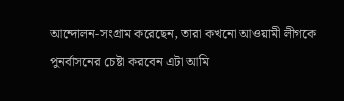আন্দোলন-সংগ্রাম করেছেন, তারা কখনো আওয়ামী লীগকে পুনর্বাসনের চেষ্টা করবেন এটা আমি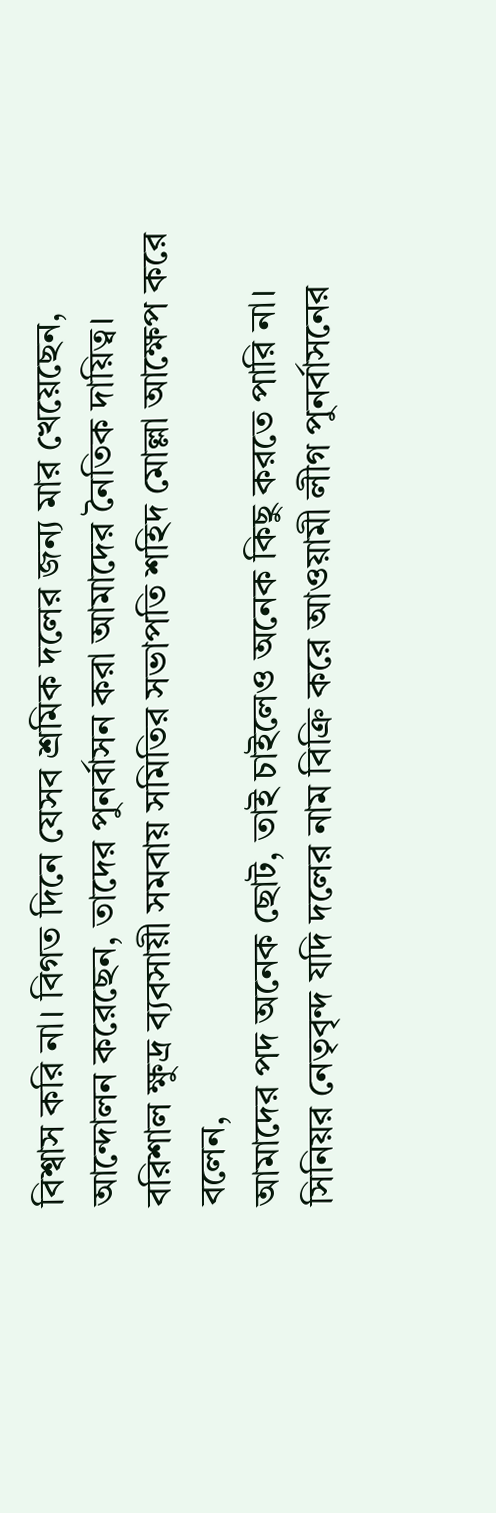বিশ্বাস করি না। বিগত দিনে যেসব শ্রমিক দলের জন্য মার খেয়েছেন, আন্দোলন করেছেন, তাদের পুনর্বাসন করা আমাদের নৈতিক দায়িত্ব।
বরিশাল ক্ষুদ্র ব্যবসায়ী সমবায় সমিতির সভাপতি শহিদ মোল্লা আক্ষেপ করে বলেন,
আমাদের পদ অনেক ছোট, তাই চাইলেও অনেক কিছু করতে পারি না। সিনিয়র নেতৃবৃন্দ যদি দলের নাম বিক্রি করে আওয়ামী লীগ পুনর্বাসনের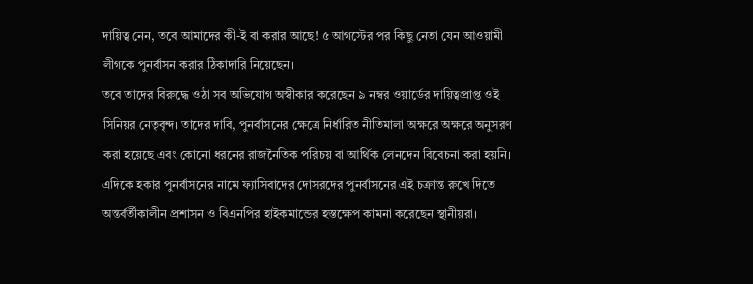দায়িত্ব নেন, তবে আমাদের কী-ই বা করার আছে! ৫ আগস্টের পর কিছু নেতা যেন আওয়ামী লীগকে পুনর্বাসন করার ঠিকাদারি নিয়েছেন।
তবে তাদের বিরুদ্ধে ওঠা সব অভিযোগ অস্বীকার করেছেন ৯ নম্বর ওয়ার্ডের দায়িত্বপ্রাপ্ত ওই সিনিয়র নেতৃবৃন্দ। তাদের দাবি, পুনর্বাসনের ক্ষেত্রে নির্ধারিত নীতিমালা অক্ষরে অক্ষরে অনুসরণ করা হয়েছে এবং কোনো ধরনের রাজনৈতিক পরিচয় বা আর্থিক লেনদেন বিবেচনা করা হয়নি।
এদিকে হকার পুনর্বাসনের নামে ফ্যাসিবাদের দোসরদের পুনর্বাসনের এই চক্রান্ত রুখে দিতে অন্তর্বর্তীকালীন প্রশাসন ও বিএনপির হাইকমান্ডের হস্তক্ষেপ কামনা করেছেন স্থানীয়রা।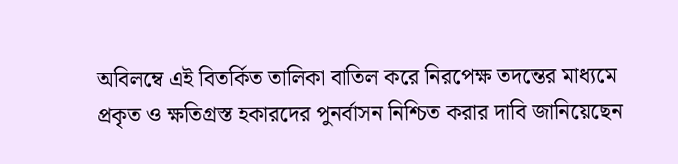অবিলম্বে এই বিতর্কিত তালিকা বাতিল করে নিরপেক্ষ তদন্তের মাধ্যমে প্রকৃত ও ক্ষতিগ্রস্ত হকারদের পুনর্বাসন নিশ্চিত করার দাবি জানিয়েছেন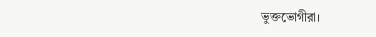ভুক্তভোগীরা।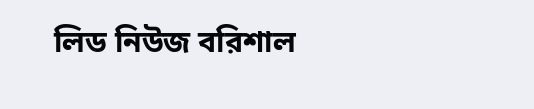লিড নিউজ বরিশাল